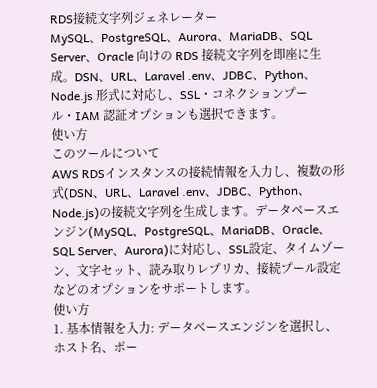RDS接続文字列ジェネレーター
MySQL、PostgreSQL、Aurora、MariaDB、SQL Server、Oracle 向けの RDS 接続文字列を即座に生成。DSN、URL、Laravel .env、JDBC、Python、Node.js 形式に対応し、SSL・コネクションプール・IAM 認証オプションも選択できます。
使い方
このツールについて
AWS RDSインスタンスの接続情報を入力し、複数の形式(DSN、URL、Laravel .env、JDBC、Python、Node.js)の接続文字列を生成します。データベースエンジン(MySQL、PostgreSQL、MariaDB、Oracle、SQL Server、Aurora)に対応し、SSL設定、タイムゾーン、文字セット、読み取りレプリカ、接続プール設定などのオプションをサポートします。
使い方
1. 基本情報を入力: データベースエンジンを選択し、ホスト名、ポー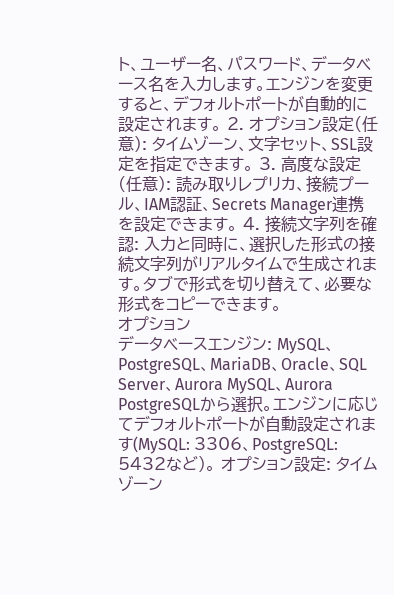ト、ユーザー名、パスワード、データベース名を入力します。エンジンを変更すると、デフォルトポートが自動的に設定されます。 2. オプション設定(任意): タイムゾーン、文字セット、SSL設定を指定できます。 3. 高度な設定(任意): 読み取りレプリカ、接続プール、IAM認証、Secrets Manager連携を設定できます。 4. 接続文字列を確認: 入力と同時に、選択した形式の接続文字列がリアルタイムで生成されます。タブで形式を切り替えて、必要な形式をコピーできます。
オプション
データベースエンジン: MySQL、PostgreSQL、MariaDB、Oracle、SQL Server、Aurora MySQL、Aurora PostgreSQLから選択。エンジンに応じてデフォルトポートが自動設定されます(MySQL: 3306、PostgreSQL: 5432など)。 オプション設定: タイムゾーン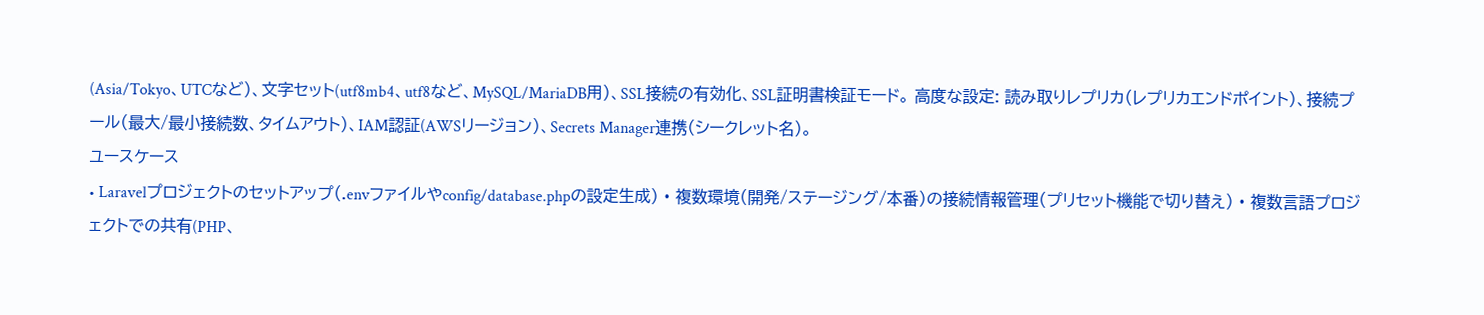(Asia/Tokyo、UTCなど)、文字セット(utf8mb4、utf8など、MySQL/MariaDB用)、SSL接続の有効化、SSL証明書検証モード。 高度な設定: 読み取りレプリカ(レプリカエンドポイント)、接続プール(最大/最小接続数、タイムアウト)、IAM認証(AWSリージョン)、Secrets Manager連携(シークレット名)。
ユースケース
• Laravelプロジェクトのセットアップ(.envファイルやconfig/database.phpの設定生成) • 複数環境(開発/ステージング/本番)の接続情報管理(プリセット機能で切り替え) • 複数言語プロジェクトでの共有(PHP、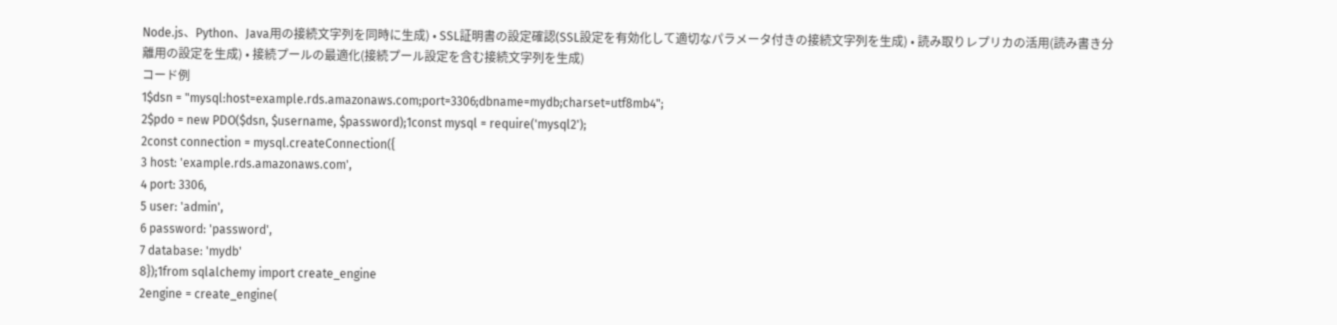Node.js、Python、Java用の接続文字列を同時に生成) • SSL証明書の設定確認(SSL設定を有効化して適切なパラメータ付きの接続文字列を生成) • 読み取りレプリカの活用(読み書き分離用の設定を生成) • 接続プールの最適化(接続プール設定を含む接続文字列を生成)
コード例
1$dsn = "mysql:host=example.rds.amazonaws.com;port=3306;dbname=mydb;charset=utf8mb4";
2$pdo = new PDO($dsn, $username, $password);1const mysql = require('mysql2');
2const connection = mysql.createConnection({
3 host: 'example.rds.amazonaws.com',
4 port: 3306,
5 user: 'admin',
6 password: 'password',
7 database: 'mydb'
8});1from sqlalchemy import create_engine
2engine = create_engine(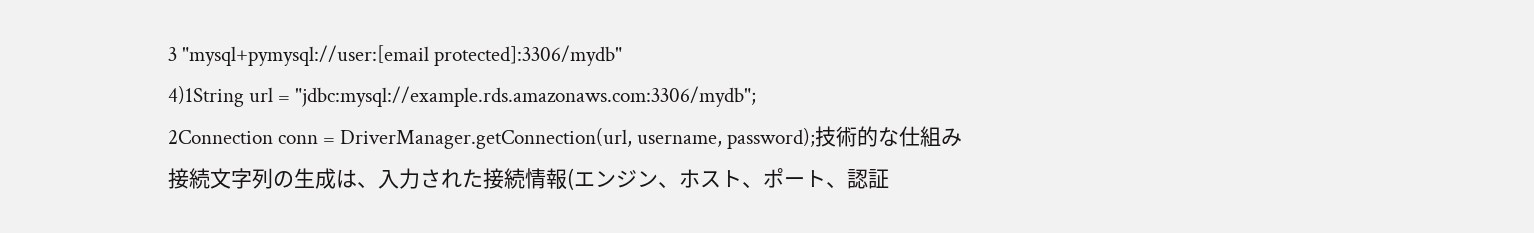3 "mysql+pymysql://user:[email protected]:3306/mydb"
4)1String url = "jdbc:mysql://example.rds.amazonaws.com:3306/mydb";
2Connection conn = DriverManager.getConnection(url, username, password);技術的な仕組み
接続文字列の生成は、入力された接続情報(エンジン、ホスト、ポート、認証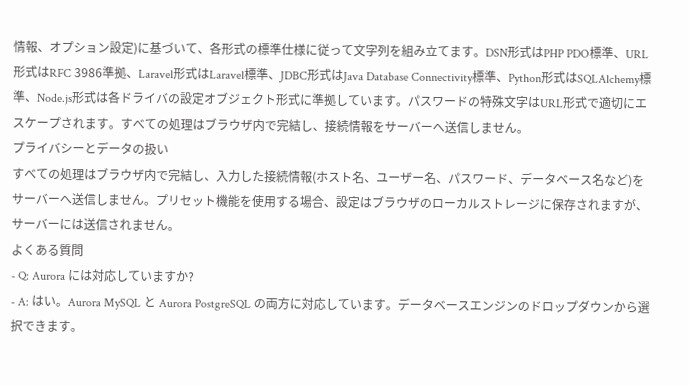情報、オプション設定)に基づいて、各形式の標準仕様に従って文字列を組み立てます。DSN形式はPHP PDO標準、URL形式はRFC 3986準拠、Laravel形式はLaravel標準、JDBC形式はJava Database Connectivity標準、Python形式はSQLAlchemy標準、Node.js形式は各ドライバの設定オブジェクト形式に準拠しています。パスワードの特殊文字はURL形式で適切にエスケープされます。すべての処理はブラウザ内で完結し、接続情報をサーバーへ送信しません。
プライバシーとデータの扱い
すべての処理はブラウザ内で完結し、入力した接続情報(ホスト名、ユーザー名、パスワード、データベース名など)をサーバーへ送信しません。プリセット機能を使用する場合、設定はブラウザのローカルストレージに保存されますが、サーバーには送信されません。
よくある質問
- Q: Aurora には対応していますか?
- A: はい。Aurora MySQL と Aurora PostgreSQL の両方に対応しています。データベースエンジンのドロップダウンから選択できます。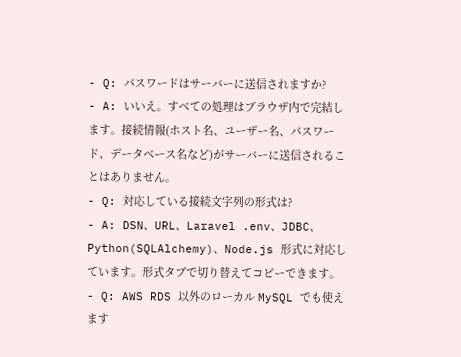- Q: パスワードはサーバーに送信されますか?
- A: いいえ。すべての処理はブラウザ内で完結します。接続情報(ホスト名、ユーザー名、パスワード、データベース名など)がサーバーに送信されることはありません。
- Q: 対応している接続文字列の形式は?
- A: DSN、URL、Laravel .env、JDBC、Python(SQLAlchemy)、Node.js 形式に対応しています。形式タブで切り替えてコピーできます。
- Q: AWS RDS 以外のローカル MySQL でも使えます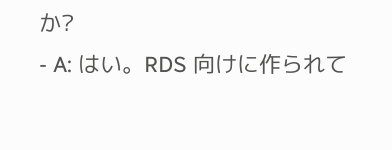か?
- A: はい。RDS 向けに作られて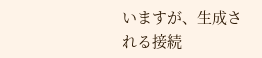いますが、生成される接続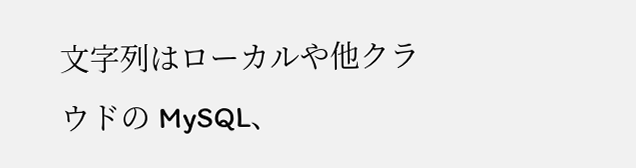文字列はローカルや他クラウドの MySQL、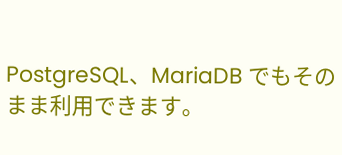PostgreSQL、MariaDB でもそのまま利用できます。